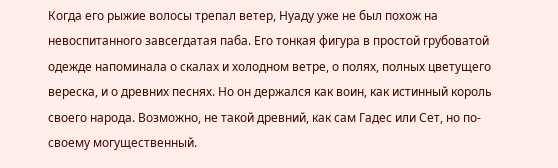Когда его рыжие волосы трепал ветер, Нуаду уже не был похож на невоспитанного завсегдатая паба. Его тонкая фигура в простой грубоватой одежде напоминала о скалах и холодном ветре, о полях, полных цветущего вереска, и о древних песнях. Но он держался как воин, как истинный король своего народа. Возможно, не такой древний, как сам Гадес или Сет, но по-своему могущественный.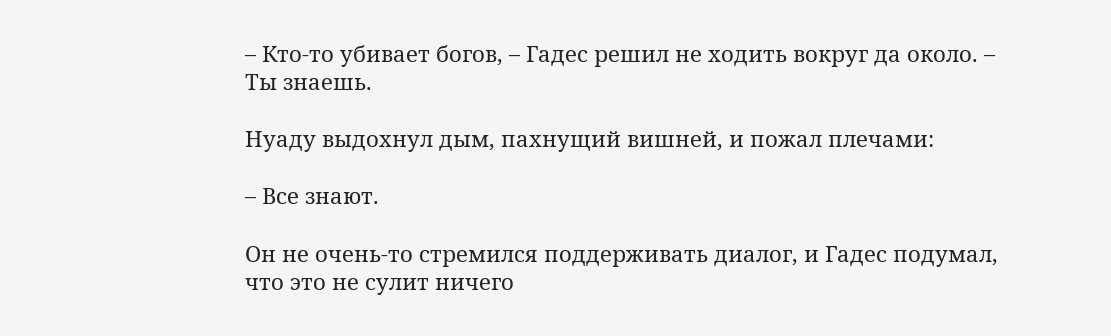– Кто-то убивает богов, – Гадес решил не ходить вокруг да около. – Ты знаешь.

Нуаду выдохнул дым, пахнущий вишней, и пожал плечами:

– Все знают.

Он не очень-то стремился поддерживать диалог, и Гадес подумал, что это не сулит ничего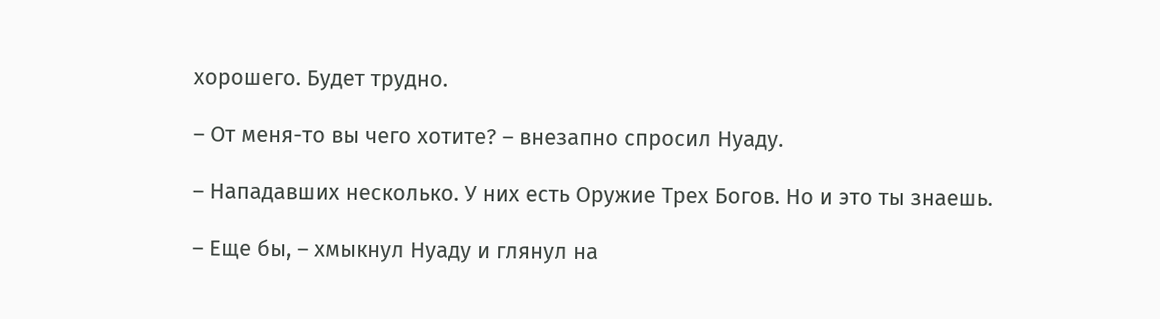хорошего. Будет трудно.

– От меня-то вы чего хотите? – внезапно спросил Нуаду.

– Нападавших несколько. У них есть Оружие Трех Богов. Но и это ты знаешь.

– Еще бы, – хмыкнул Нуаду и глянул на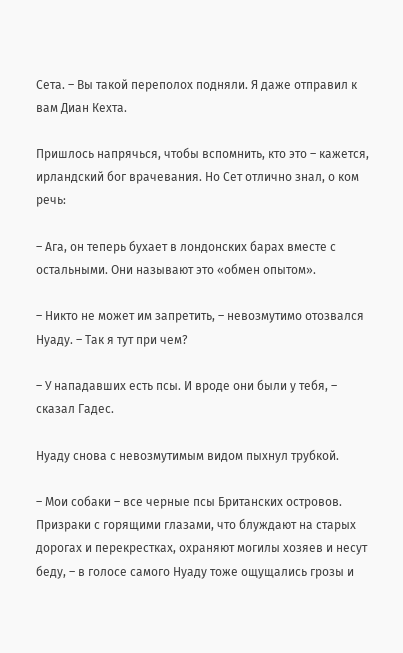Сета. – Вы такой переполох подняли. Я даже отправил к вам Диан Кехта.

Пришлось напрячься, чтобы вспомнить, кто это – кажется, ирландский бог врачевания. Но Сет отлично знал, о ком речь:

– Ага, он теперь бухает в лондонских барах вместе с остальными. Они называют это «обмен опытом».

– Никто не может им запретить, – невозмутимо отозвался Нуаду. – Так я тут при чем?

– У нападавших есть псы. И вроде они были у тебя, – сказал Гадес.

Нуаду снова с невозмутимым видом пыхнул трубкой.

– Мои собаки – все черные псы Британских островов. Призраки с горящими глазами, что блуждают на старых дорогах и перекрестках, охраняют могилы хозяев и несут беду, – в голосе самого Нуаду тоже ощущались грозы и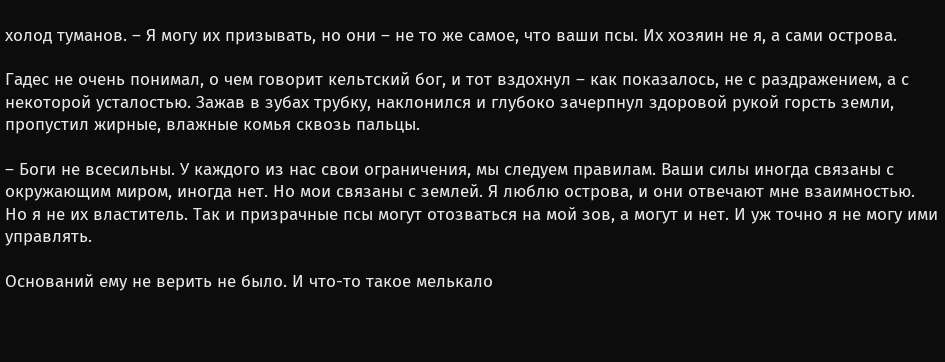холод туманов. – Я могу их призывать, но они – не то же самое, что ваши псы. Их хозяин не я, а сами острова.

Гадес не очень понимал, о чем говорит кельтский бог, и тот вздохнул – как показалось, не с раздражением, а с некоторой усталостью. Зажав в зубах трубку, наклонился и глубоко зачерпнул здоровой рукой горсть земли, пропустил жирные, влажные комья сквозь пальцы.

– Боги не всесильны. У каждого из нас свои ограничения, мы следуем правилам. Ваши силы иногда связаны с окружающим миром, иногда нет. Но мои связаны с землей. Я люблю острова, и они отвечают мне взаимностью. Но я не их властитель. Так и призрачные псы могут отозваться на мой зов, а могут и нет. И уж точно я не могу ими управлять.

Оснований ему не верить не было. И что-то такое мелькало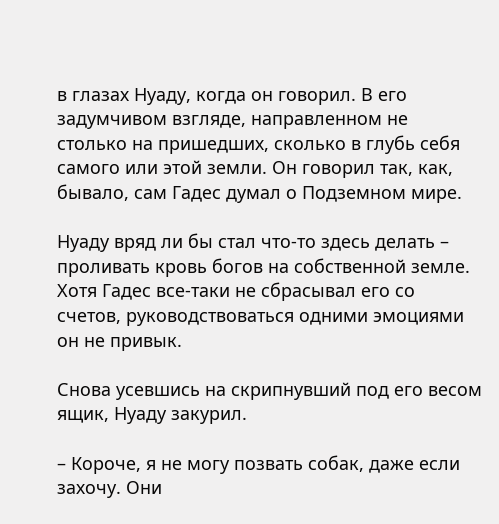в глазах Нуаду, когда он говорил. В его задумчивом взгляде, направленном не столько на пришедших, сколько в глубь себя самого или этой земли. Он говорил так, как, бывало, сам Гадес думал о Подземном мире.

Нуаду вряд ли бы стал что-то здесь делать – проливать кровь богов на собственной земле. Хотя Гадес все-таки не сбрасывал его со счетов, руководствоваться одними эмоциями он не привык.

Снова усевшись на скрипнувший под его весом ящик, Нуаду закурил.

– Короче, я не могу позвать собак, даже если захочу. Они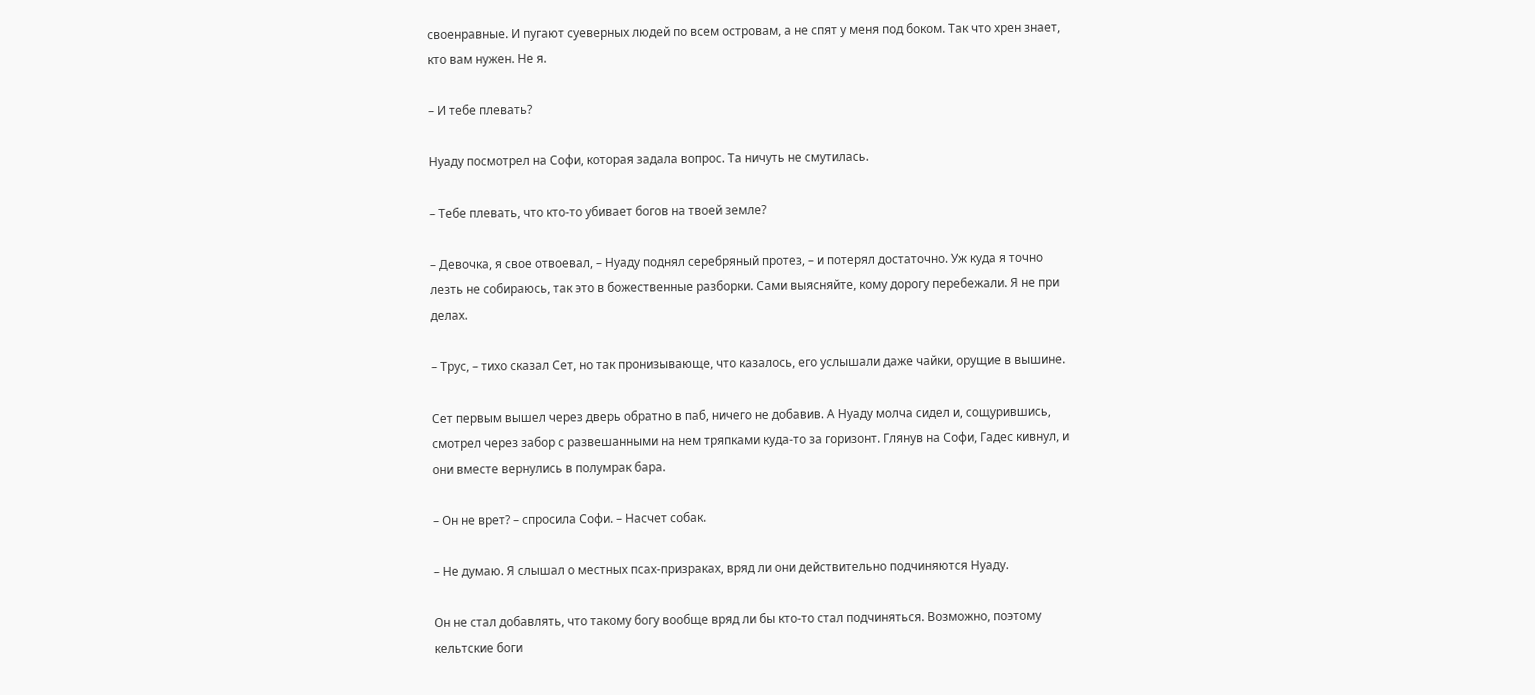своенравные. И пугают суеверных людей по всем островам, а не спят у меня под боком. Так что хрен знает, кто вам нужен. Не я.

– И тебе плевать?

Нуаду посмотрел на Софи, которая задала вопрос. Та ничуть не смутилась.

– Тебе плевать, что кто-то убивает богов на твоей земле?

– Девочка, я свое отвоевал, – Нуаду поднял серебряный протез, – и потерял достаточно. Уж куда я точно лезть не собираюсь, так это в божественные разборки. Сами выясняйте, кому дорогу перебежали. Я не при делах.

– Трус, – тихо сказал Сет, но так пронизывающе, что казалось, его услышали даже чайки, орущие в вышине.

Сет первым вышел через дверь обратно в паб, ничего не добавив. А Нуаду молча сидел и, сощурившись, смотрел через забор с развешанными на нем тряпками куда-то за горизонт. Глянув на Софи, Гадес кивнул, и они вместе вернулись в полумрак бара.

– Он не врет? – спросила Софи. – Насчет собак.

– Не думаю. Я слышал о местных псах-призраках, вряд ли они действительно подчиняются Нуаду.

Он не стал добавлять, что такому богу вообще вряд ли бы кто-то стал подчиняться. Возможно, поэтому кельтские боги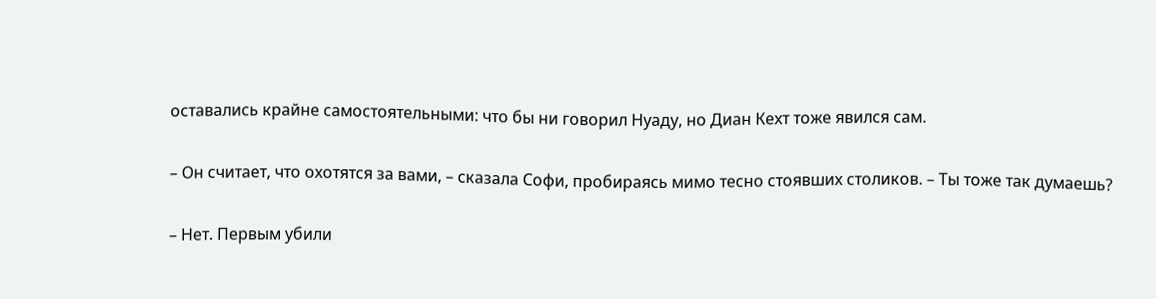оставались крайне самостоятельными: что бы ни говорил Нуаду, но Диан Кехт тоже явился сам.

– Он считает, что охотятся за вами, – сказала Софи, пробираясь мимо тесно стоявших столиков. – Ты тоже так думаешь?

– Нет. Первым убили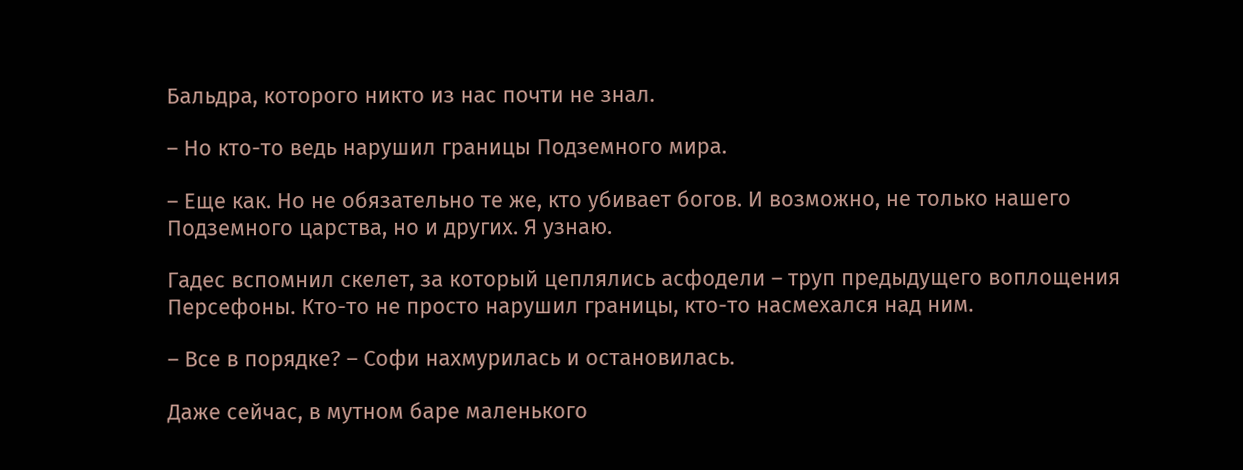Бальдра, которого никто из нас почти не знал.

– Но кто-то ведь нарушил границы Подземного мира.

– Еще как. Но не обязательно те же, кто убивает богов. И возможно, не только нашего Подземного царства, но и других. Я узнаю.

Гадес вспомнил скелет, за который цеплялись асфодели – труп предыдущего воплощения Персефоны. Кто-то не просто нарушил границы, кто-то насмехался над ним.

– Все в порядке? – Софи нахмурилась и остановилась.

Даже сейчас, в мутном баре маленького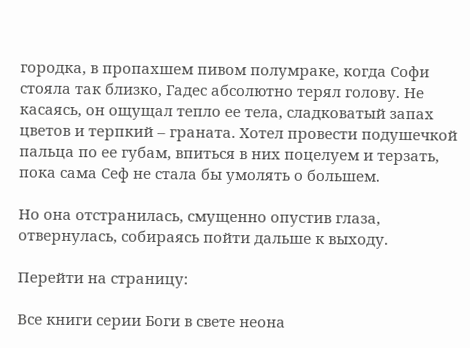городка, в пропахшем пивом полумраке, когда Софи стояла так близко, Гадес абсолютно терял голову. Не касаясь, он ощущал тепло ее тела, сладковатый запах цветов и терпкий – граната. Хотел провести подушечкой пальца по ее губам, впиться в них поцелуем и терзать, пока сама Сеф не стала бы умолять о большем.

Но она отстранилась, смущенно опустив глаза, отвернулась, собираясь пойти дальше к выходу.

Перейти на страницу:

Все книги серии Боги в свете неона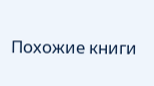Похожие книги